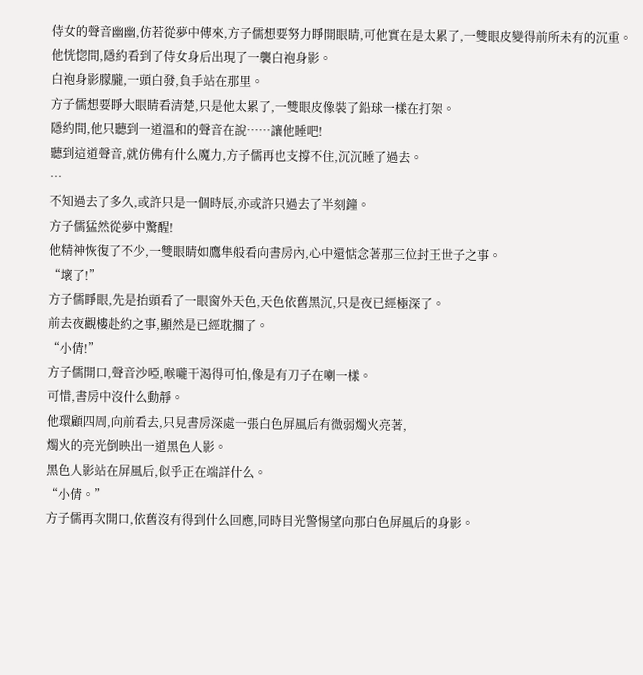侍女的聲音幽幽,仿若從夢中傳來,方子儒想要努力睜開眼睛,可他實在是太累了,一雙眼皮變得前所未有的沉重。
他恍惚間,隱約看到了侍女身后出現了一襲白袍身影。
白袍身影朦朧,一頭白發,負手站在那里。
方子儒想要睜大眼睛看清楚,只是他太累了,一雙眼皮像裝了鉛球一樣在打架。
隱約間,他只聽到一道溫和的聲音在說……讓他睡吧!
聽到這道聲音,就仿佛有什么魔力,方子儒再也支撐不住,沉沉睡了過去。
…
不知過去了多久,或許只是一個時辰,亦或許只過去了半刻鐘。
方子儒猛然從夢中驚醒!
他精神恢復了不少,一雙眼睛如鷹隼般看向書房內,心中還惦念著那三位封王世子之事。
“壞了!”
方子儒睜眼,先是抬頭看了一眼窗外天色,天色依舊黑沉,只是夜已經極深了。
前去夜觀樓赴約之事,顯然是已經耽擱了。
“小倩!”
方子儒開口,聲音沙啞,喉嚨干渴得可怕,像是有刀子在喇一樣。
可惜,書房中沒什么動靜。
他環顧四周,向前看去,只見書房深處一張白色屏風后有微弱燭火亮著,
燭火的亮光倒映出一道黑色人影。
黑色人影站在屏風后,似乎正在端詳什么。
“小倩。”
方子儒再次開口,依舊沒有得到什么回應,同時目光警惕望向那白色屏風后的身影。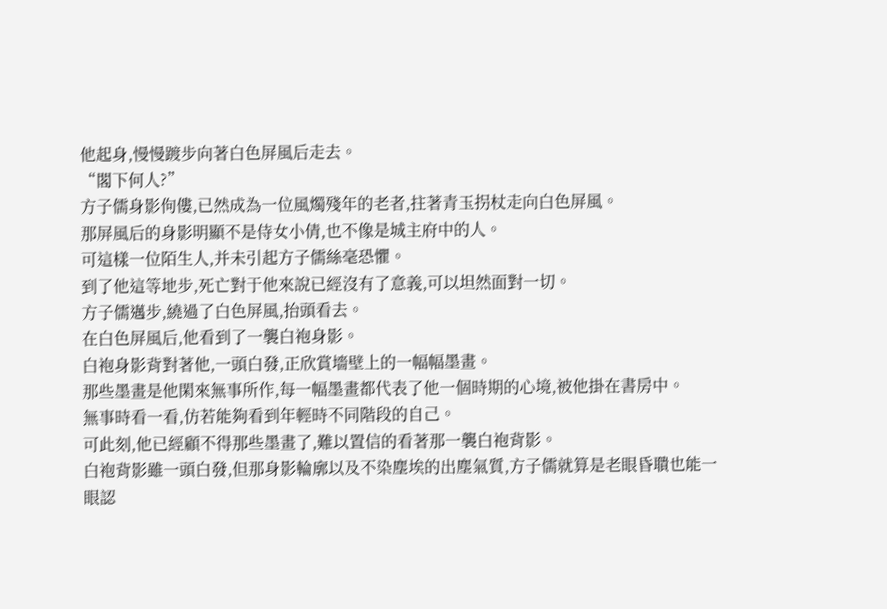他起身,慢慢踱步向著白色屏風后走去。
“閣下何人?”
方子儒身影佝僂,已然成為一位風燭殘年的老者,拄著青玉拐杖走向白色屏風。
那屏風后的身影明顯不是侍女小倩,也不像是城主府中的人。
可這樣一位陌生人,并未引起方子儒絲毫恐懼。
到了他這等地步,死亡對于他來說已經沒有了意義,可以坦然面對一切。
方子儒邁步,繞過了白色屏風,抬頭看去。
在白色屏風后,他看到了一襲白袍身影。
白袍身影背對著他,一頭白發,正欣賞墻壁上的一幅幅墨畫。
那些墨畫是他閑來無事所作,每一幅墨畫都代表了他一個時期的心境,被他掛在書房中。
無事時看一看,仿若能夠看到年輕時不同階段的自己。
可此刻,他已經顧不得那些墨畫了,難以置信的看著那一襲白袍背影。
白袍背影雖一頭白發,但那身影輪廓以及不染塵埃的出塵氣質,方子儒就算是老眼昏聵也能一眼認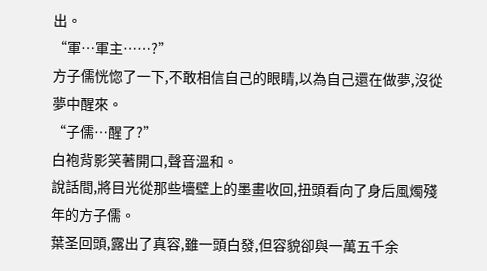出。
“軍…軍主……?”
方子儒恍惚了一下,不敢相信自己的眼睛,以為自己還在做夢,沒從夢中醒來。
“子儒…醒了?”
白袍背影笑著開口,聲音溫和。
說話間,將目光從那些墻壁上的墨畫收回,扭頭看向了身后風燭殘年的方子儒。
葉圣回頭,露出了真容,雖一頭白發,但容貌卻與一萬五千余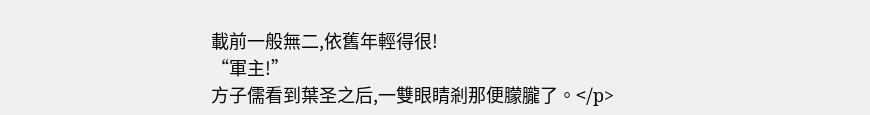載前一般無二,依舊年輕得很!
“軍主!”
方子儒看到葉圣之后,一雙眼睛剎那便朦朧了。</p>